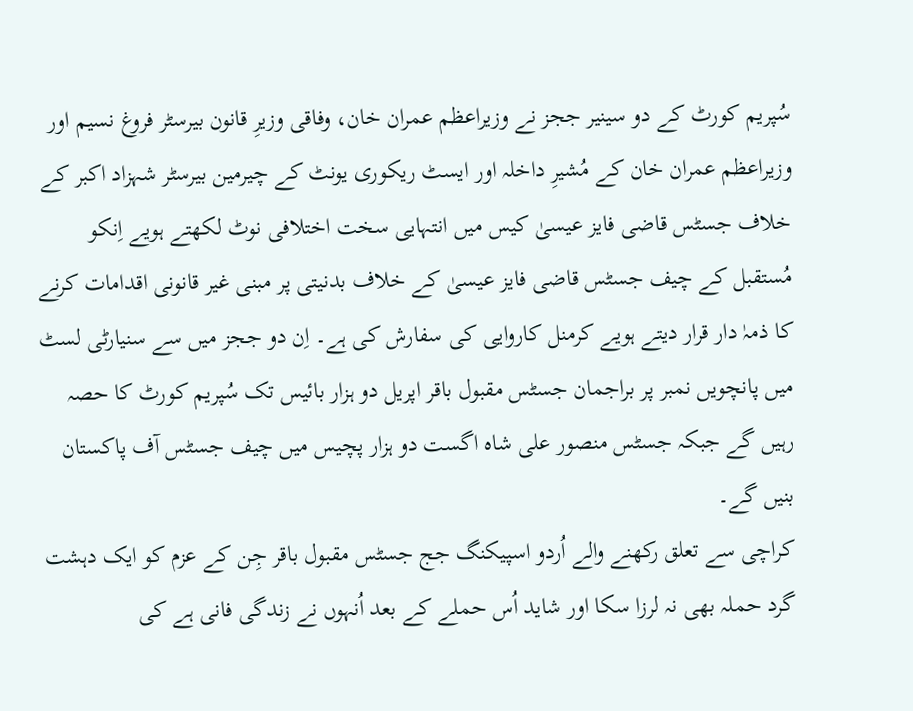سُپریم کورٹ کے دو سینیر ججز نے وزیراعظم عمران خان، وفاقی وزیرِ قانون بیرسٹر فروغ نسیم اور وزیراعظم عمران خان کے مُشیرِ داخلہ اور ایسٹ ریکوری یونٹ کے چیرمین بیرسٹر شہزاد اکبر کے خلاف جسٹس قاضی فایز عیسیٰ کیس میں انتہایی سخت اختلافی نوٹ لکھتے ہویے اِنکو مُستقبل کے چیف جسٹس قاضی فایز عیسیٰ کے خلاف بدنیتی پر مبنی غیر قانونی اقدامات کرنے کا ذمہٰ دار قرار دیتے ہویے کرمنل کاروایی کی سفارش کی ہے۔ اِن دو ججز میں سے سنیارٹی لسٹ میں پانچویں نمبر پر براجمان جسٹس مقبول باقر اپریل دو ہزار بائیس تک سُپریم کورٹ کا حصہ رہیں گے جبکہ جسٹس منصور علی شاہ اگست دو ہزار پچیس میں چیف جسٹس آف پاکستان بنیں گے۔
کراچی سے تعلق رکھنے والے اُردو اسپیکنگ جج جسٹس مقبول باقر جِن کے عزم کو ایک دہشت گرد حملہ بھی نہ لرزا سکا اور شاید اُس حملے کے بعد اُنہوں نے زندگی فانی ہے کی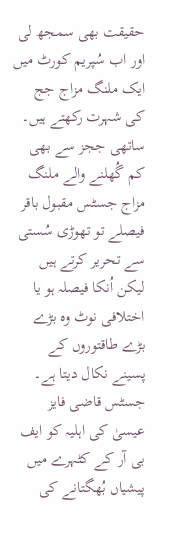حقیقت بھی سمجھ لی اور اب سُپریم کورٹ میں ایک ملنگ مزاج جج کی شہرت رکھتے ہیں۔ ساتھی ججز سے بھی کم گُھلنے والے ملنگ مزاج جسٹس مقبول باقر فیصلے تو تھوڑی سُستی سے تحریر کرتے ہیں لیکن اُنکا فیصلہ ہو یا اختلافی نوٹ وہ بڑے بڑے طاقتوروں کے پسینے نکال دیتا ہے۔ جسٹس قاضی فایز عیسیٰ کی اہلیہ کو ایف بی آر کے کٹہرے میں پیشیاں بُھگتانے کی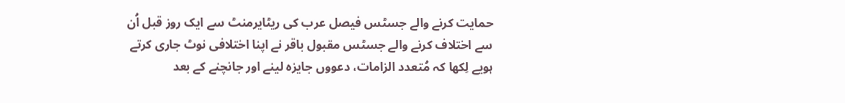حمایت کرنے والے جسٹس فیصل عرب کی ریٹایرمنٹ سے ایک روز قبل اُن سے اختلاف کرنے والے جسٹس مقبول باقر نے اپنا اختلافی نوٹ جاری کرتے ہویے لِکھا کہ مُتعدد الزامات، دعووں جایزہ لینے اور جانچنے کے بعد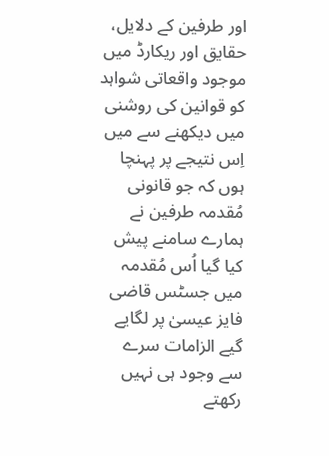اور طرفین کے دلایل، حقایق اور ریکارڈ میں موجود واقعاتی شواہد کو قوانین کی روشنی میں دیکھنے سے میں اِس نتیجے پر پہنچا ہوں کہ جو قانونی مُقدمہ طرفین نے ہمارے سامنے پیش کیا گیا اُس مُقدمہ میں جسٹس قاضی فایز عیسیٰ پر لگایے گیے الزامات سرے سے وجود ہی نہیں رکھتے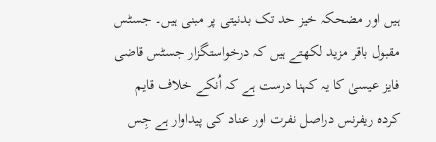ہیں اور مضحکہ خیز حد تک بدنیتی پر مبنی ہیں۔ جسٹس مقبول باقر مزید لکھتے ہیں کہ درخواستگزار جسٹس قاضی فایز عیسیٰ کا یہ کہنا درست ہے کہ اُنکے خلاف قایم کردہ ریفرنس دراصل نفرت اور عناد کی پیداوار ہے جِس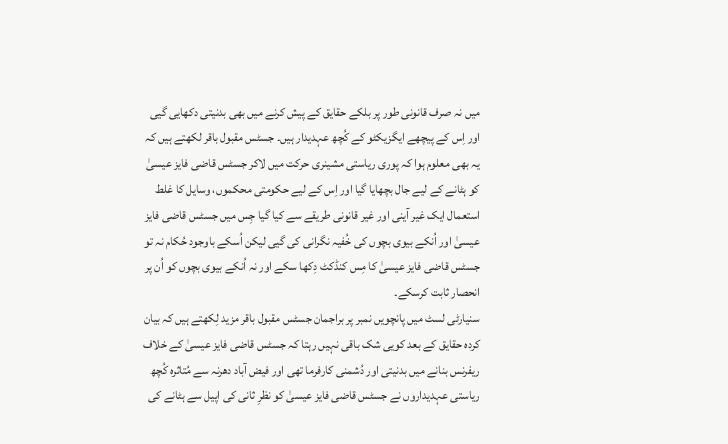میں نہ صرف قانونی طور پر بلکے حقایق کے پیش کرنے میں بھی بدنیتی دکھایی گیی اور اِس کے پیچھے ایگزیکٹو کے کُچھ عہدیدار ہیں۔ جسٹس مقبول باقر لکھتے ہیں کہ یہ بھی معلوم ہوا کہ پوری ریاستی مشینری حرکت میں لاکر جسٹس قاضی فایز عیسیٰ کو ہٹانے کے لیے جال بچھایا گیا اور اِس کے لیے حکومتی محکموں، وسایل کا غلط استعمال ایک غیر آینی اور غیر قانونی طریقے سے کیا گیا جِس میں جسٹس قاضی فایز عیسیٰ اور اُنکے بیوی بچوں کی خُفیہ نگرانی کی گیی لیکن اُسکے باوجود حُکام نہ تو جسٹس قاضی فایز عیسیٰ کا مِس کنڈکٹ دِکھا سکے اور نہ اُنکے بیوی بچوں کو اُن پر انحصار ثابت کرسکے۔
سنیارٹی لسٹ میں پانچویں نمبر پر براجمان جسٹس مقبول باقر مزید لِکھتے ہیں کہ بیان کردہ حقایق کے بعد کویی شک باقی نہیں رہتا کہ جسٹس قاضی فایز عیسیٰ کے خلاف ریفرنس بنانے میں بدنیتی اور دُشمنی کارفرما تھی اور فیض آباد دھرنہ سے مُتاثرہ کُچھ ریاستی عہدیداروں نے جسٹس قاضی فایز عیسیٰ کو نظرِ ثانی کی اپیل سے ہٹانے کی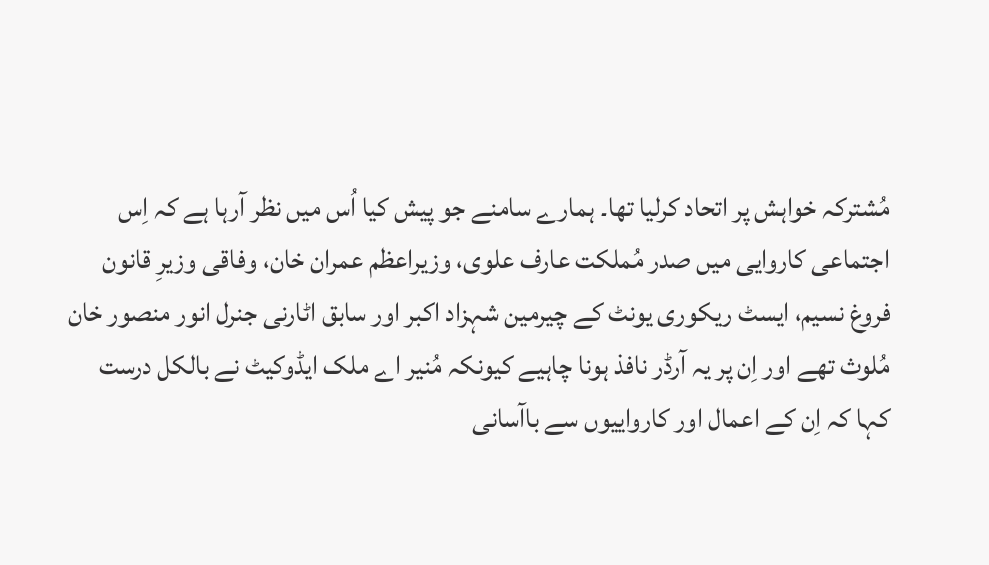مُشترکہ خواہش پر اتحاد کرلیا تھا۔ ہمارے سامنے جو پیش کیا اُس میں نظر آرہا ہے کہ اِس اجتماعی کاروایی میں صدر مُملکت عارف علوی، وزیراعظم عمران خان، وفاقی وزیرِ قانون فروغ نسیم، ایسٹ ریکوری یونٹ کے چیرمین شہزاد اکبر اور سابق اٹارنی جنرل انور منصور خان مُلوث تھے اور اِن پر یہ آرڈر نافذ ہونا چاہیے کیونکہ مُنیر اے ملک ایڈوکیٹ نے بالکل درست کہا کہ اِن کے اعمال اور کارواییوں سے باآسانی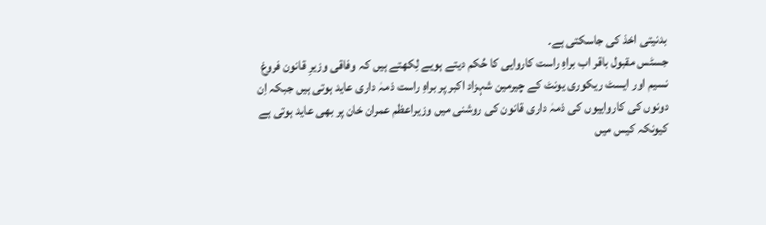بدنیتی اخذ کی جاسکتی ہے۔
جسٹس مقبول باقر اب براہِ راست کاروایی کا حُکم دیتے ہویے لِکھتے ہیں کہ وفاقی وزیرِ قانون فروغ نسیم اور ایسٹ ریکوری یونٹ کے چیرمین شہزاد اکبر پر براہِ راست ذمہٰ داری عاید ہوتی ہیں جبکہ اِن دونوں کی کارواییوں کی ذمہٰ داری قانون کی روشنی میں وزیراعظم عمران خان پر بھی عاید ہوتی ہے کیونکہ کیس میں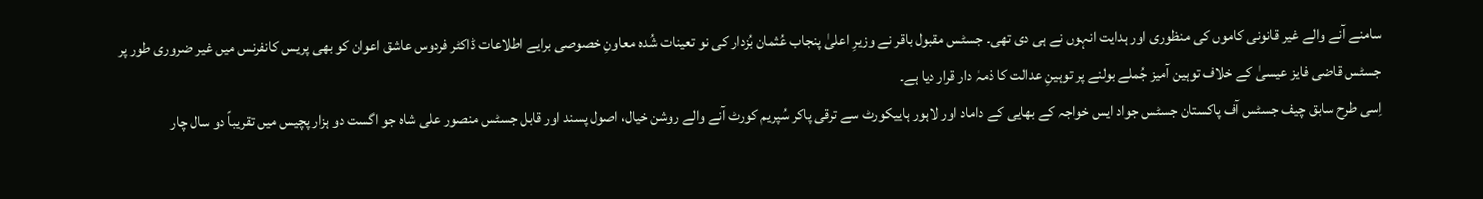سامنے آنے والے غیر قانونی کاموں کی منظوری اور ہدایت انہوں نے ہی دی تھی۔ جسٹس مقبول باقر نے وزیرِ اعلیٰ پنجاب عُثمان بُزدار کی نو تعینات شُدہ معاونِ خصوصی برایے اطلاعات ڈاکٹر فردوس عاشق اعوان کو بھی پریس کانفرنس میں غیر ضروری طور پر جسٹس قاضی فایز عیسیٰ کے خلاف توہین آمیز جُملے بولنے پر توہینِ عدالت کا ذمہٰ دار قرار دیا ہے۔
اِسی طرح سابق چیف جسٹس آف پاکستان جسٹس جواد ایس خواجہ کے بھایی کے داماد اور لاہور ہاییکورٹ سے ترقی پاکر سُپریم کورٹ آنے والے روشن خیال، اصول پسند اور قابل جسٹس منصور علی شاہ جو اگست دو ہزار پچیس میں تقریباً دو سال چار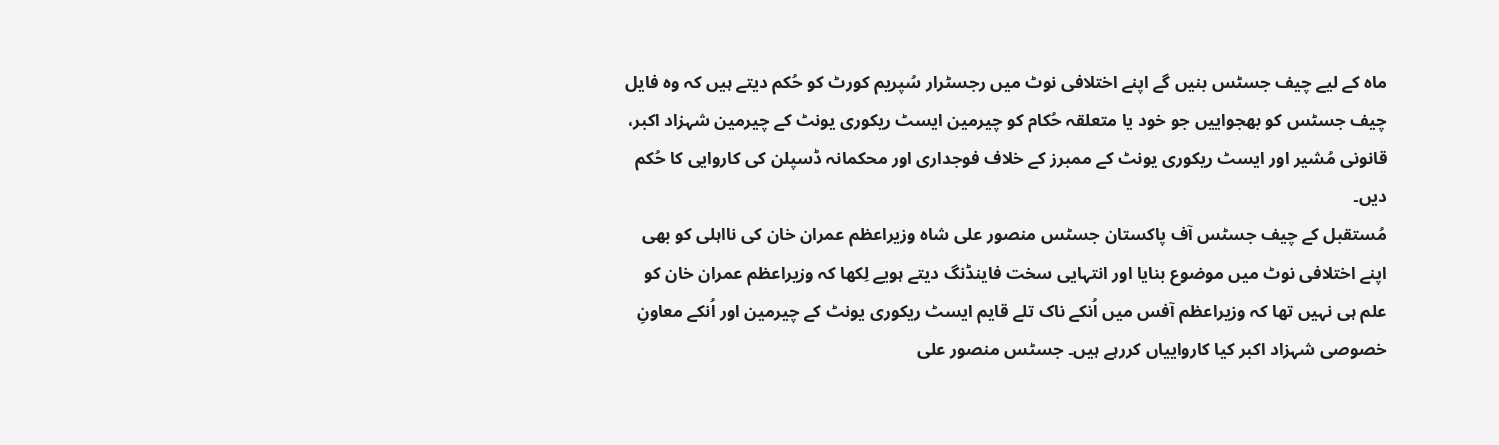ماہ کے لیے چیف جسٹس بنیں گے اپنے اختلافی نوٹ میں رجسٹرار سُپریم کورٹ کو حُکم دیتے ہیں کہ وہ فایل چیف جسٹس کو بھجواییں جو خود یا متعلقہ حُکام کو چیرمین ایسٹ ریکوری یونٹ کے چیرمین شہزاد اکبر، قانونی مُشیر اور ایسٹ ریکوری یونٹ کے ممبرز کے خلاف فوجداری اور محکمانہ ڈسپلن کی کاروایی کا حُکم دیں۔
مُستقبل کے چیف جسٹس آف پاکستان جسٹس منصور علی شاہ وزیراعظم عمران خان کی نااہلی کو بھی اپنے اختلافی نوٹ میں موضوع بنایا اور انتہایی سخت فاینڈنگ دیتے ہویے لِکھا کہ وزیراعظم عمران خان کو علم ہی نہیں تھا کہ وزیراعظم آفس میں اُنکے ناک تلے قایم ایسٹ ریکوری یونٹ کے چیرمین اور اُنکے معاونِ خصوصی شہزاد اکبر کیا کارواییاں کررہے ہیں۔ جسٹس منصور علی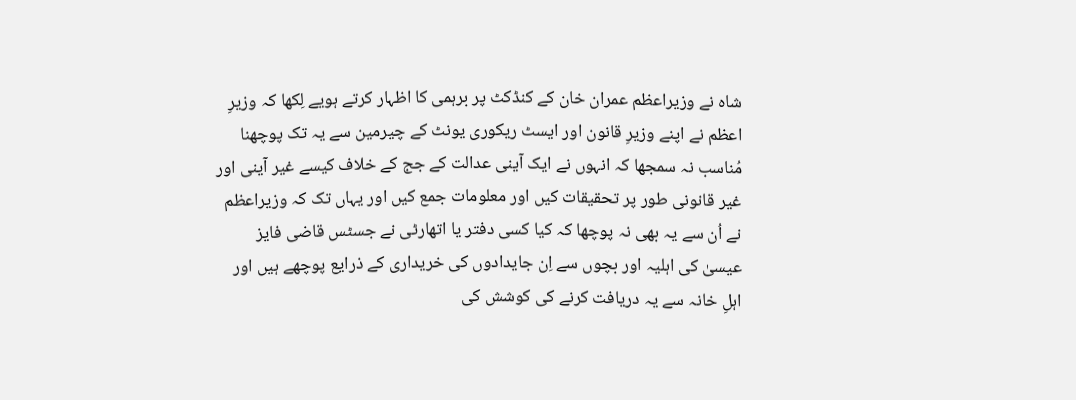شاہ نے وزیراعظم عمران خان کے کنڈکٹ پر برہمی کا اظہار کرتے ہویے لِکھا کہ وزیرِ اعظم نے اپنے وزیرِ قانون اور ایسٹ ریکوری یونٹ کے چیرمین سے یہ تک پوچھنا مُناسب نہ سمجھا کہ انہوں نے ایک آینی عدالت کے جج کے خلاف کیسے غیر آینی اور غیر قانونی طور پر تحقیقات کیں اور معلومات جمع کیں اور یہاں تک کہ وزیراعظم نے اُن سے یہ بھی نہ پوچھا کہ کیا کسی دفتر یا اتھارٹی نے جسٹس قاضی فایز عیسیٰ کی اہلیہ اور بچوں سے اِن جایدادوں کی خریداری کے ذرایع پوچھے ہیں اور اہلِ خانہ سے یہ دریافت کرنے کی کوشش کی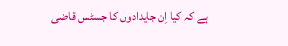ہے کہ کیا اِن جایدادوں کا جسٹس قاضی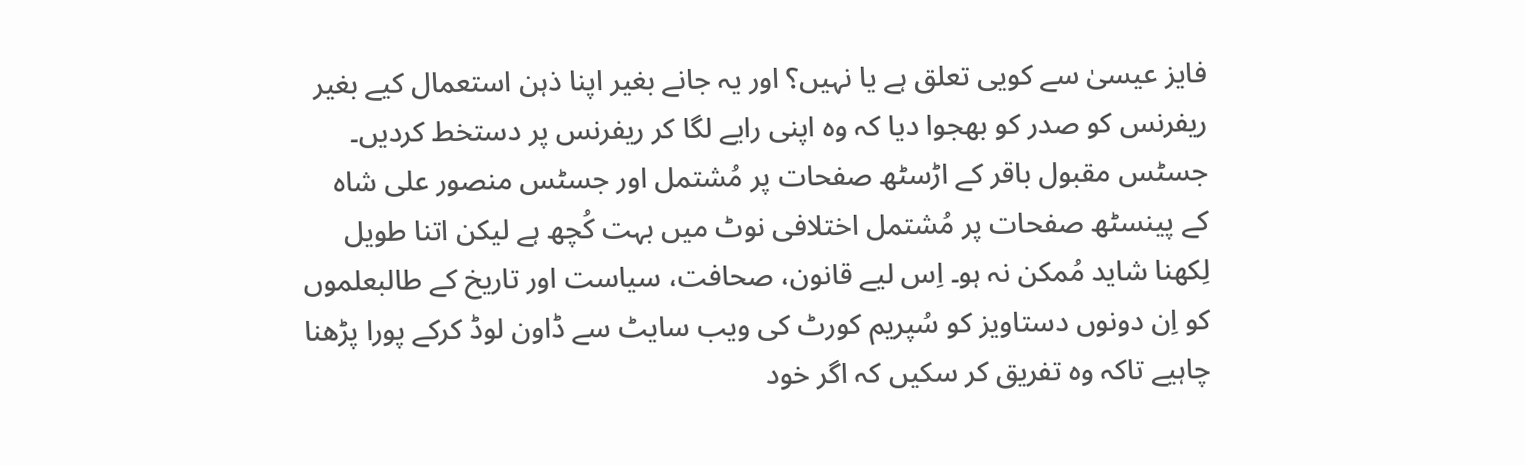فایز عیسیٰ سے کویی تعلق ہے یا نہیں؟ اور یہ جانے بغیر اپنا ذہن استعمال کیے بغیر ریفرنس کو صدر کو بھجوا دیا کہ وہ اپنی رایے لگا کر ریفرنس پر دستخط کردیں۔
جسٹس مقبول باقر کے اڑسٹھ صفحات پر مُشتمل اور جسٹس منصور علی شاہ کے پینسٹھ صفحات پر مُشتمل اختلافی نوٹ میں بہت کُچھ ہے لیکن اتنا طویل لِکھنا شاید مُمکن نہ ہو۔ اِس لیے قانون، صحافت، سیاست اور تاریخ کے طالبعلموں کو اِن دونوں دستاویز کو سُپریم کورٹ کی ویب سایٹ سے ڈاون لوڈ کرکے پورا پڑھنا چاہیے تاکہ وہ تفریق کر سکیں کہ اگر خود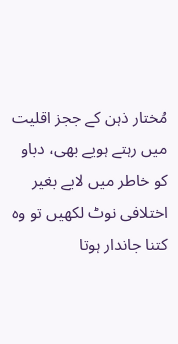مُختار ذہن کے ججز اقلیت میں رہتے ہویے بھی، دباو کو خاطر میں لایے بغیر اختلافی نوٹ لکھیں تو وہ کتنا جاندار ہوتا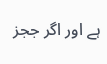ہے اور اگر ججز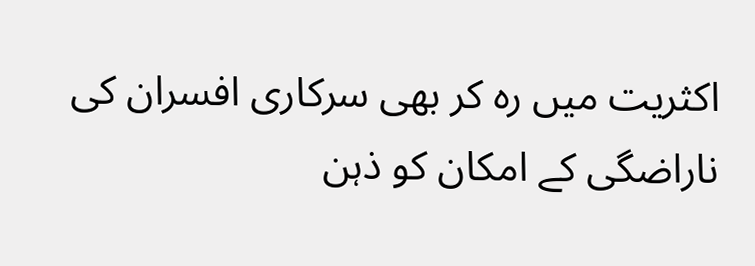اکثریت میں رہ کر بھی سرکاری افسران کی ناراضگی کے امکان کو ذہن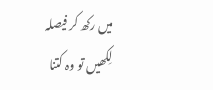میں رکھ کر فیصلہ لِکھیں تو وہ کتنا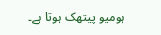ہومیو پیتھک ہوتا ہے۔